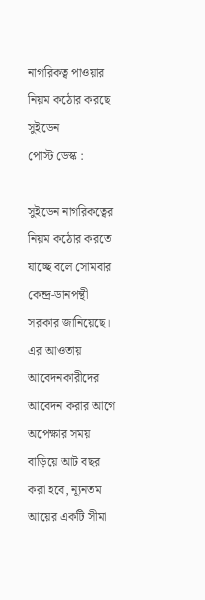নাগরিকত্ব পাওয়ার নিয়ম কঠোর করছে সুইডেন
পোস্ট ডেস্ক :

সুইডেন নাগরিকত্বের নিয়ম কঠোর করতে যাচ্ছে বলে সোমবার কেন্দ্র-ডানপন্থী সরকার জানিয়েছে। এর আওতায় আবেদনকারীদের আবেদন করার আগে অপেক্ষার সময় বাড়িয়ে আট বছর করা হবে, ন্যূনতম আয়ের একটি সীমা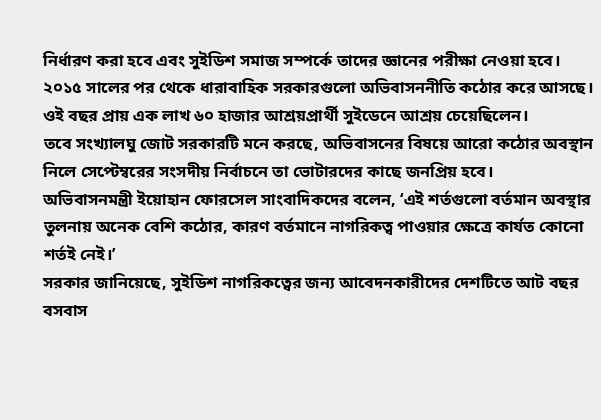নির্ধারণ করা হবে এবং সুইডিশ সমাজ সম্পর্কে তাদের জ্ঞানের পরীক্ষা নেওয়া হবে।
২০১৫ সালের পর থেকে ধারাবাহিক সরকারগুলো অভিবাসননীতি কঠোর করে আসছে। ওই বছর প্রায় এক লাখ ৬০ হাজার আশ্রয়প্রার্থী সুইডেনে আশ্রয় চেয়েছিলেন।
তবে সংখ্যালঘু জোট সরকারটি মনে করছে, অভিবাসনের বিষয়ে আরো কঠোর অবস্থান নিলে সেপ্টেম্বরের সংসদীয় নির্বাচনে তা ভোটারদের কাছে জনপ্রিয় হবে।
অভিবাসনমন্ত্রী ইয়োহান ফোরসেল সাংবাদিকদের বলেন, ‘এই শর্তগুলো বর্তমান অবস্থার তুলনায় অনেক বেশি কঠোর, কারণ বর্তমানে নাগরিকত্ব পাওয়ার ক্ষেত্রে কার্যত কোনো শর্তই নেই।’
সরকার জানিয়েছে, সুইডিশ নাগরিকত্বের জন্য আবেদনকারীদের দেশটিতে আট বছর বসবাস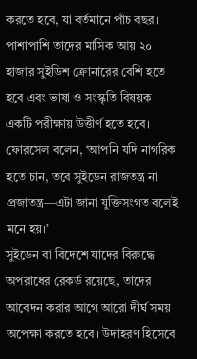করতে হবে, যা বর্তমানে পাঁচ বছর। পাশাপাশি তাদের মাসিক আয় ২০ হাজার সুইডিশ ক্রোনারের বেশি হতে হবে এবং ভাষা ও সংস্কৃতি বিষয়ক একটি পরীক্ষায় উত্তীর্ণ হতে হবে।
ফোরসেল বলেন, ‘আপনি যদি নাগরিক হতে চান, তবে সুইডেন রাজতন্ত্র না প্রজাতন্ত্র—এটা জানা যুক্তিসংগত বলেই মনে হয়।’
সুইডেন বা বিদেশে যাদের বিরুদ্ধে অপরাধের রেকর্ড রয়েছে, তাদের আবেদন করার আগে আরো দীর্ঘ সময় অপেক্ষা করতে হবে। উদাহরণ হিসেবে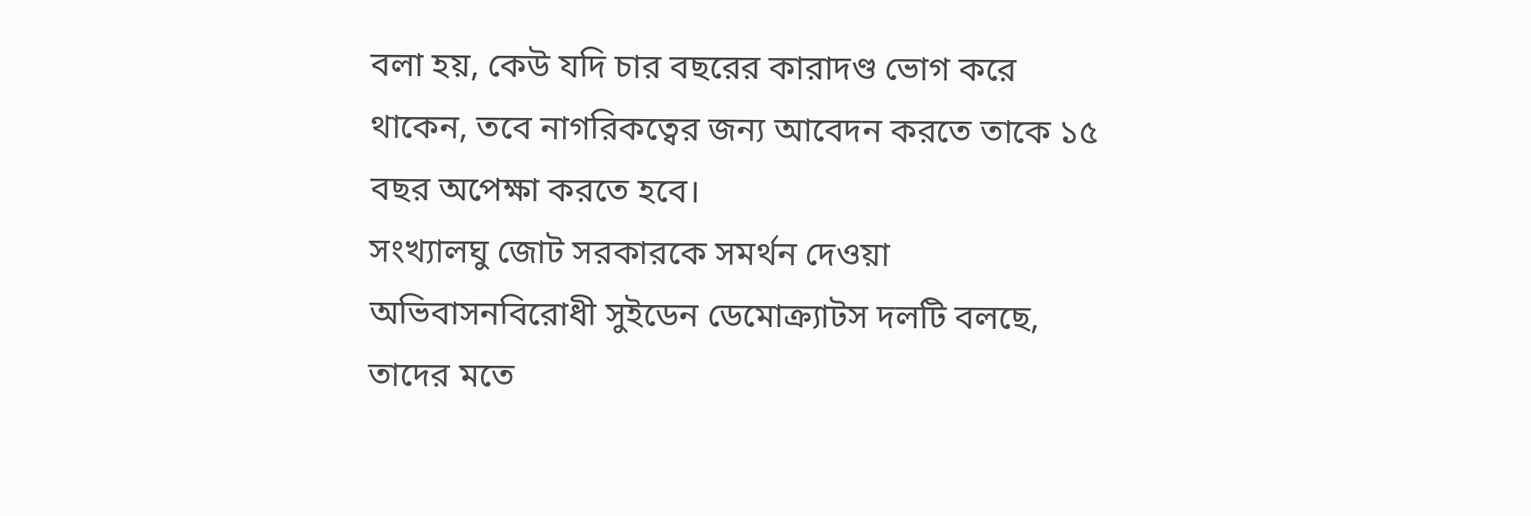বলা হয়, কেউ যদি চার বছরের কারাদণ্ড ভোগ করে থাকেন, তবে নাগরিকত্বের জন্য আবেদন করতে তাকে ১৫ বছর অপেক্ষা করতে হবে।
সংখ্যালঘু জোট সরকারকে সমর্থন দেওয়া অভিবাসনবিরোধী সুইডেন ডেমোক্র্যাটস দলটি বলছে, তাদের মতে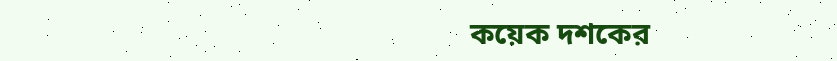কয়েক দশকের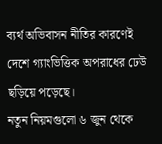ব্যর্থ অভিবাসন নীতির কারণেই দেশে গ্যাংভিত্তিক অপরাধের ঢেউ ছড়িয়ে পড়েছে।
নতুন নিয়মগুলো ৬ জুন থেকে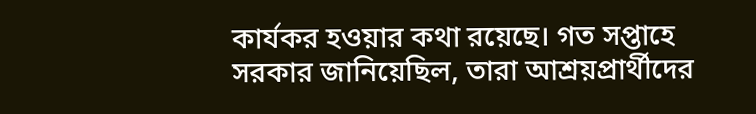কার্যকর হওয়ার কথা রয়েছে। গত সপ্তাহে সরকার জানিয়েছিল, তারা আশ্রয়প্রার্থীদের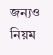জন্যও নিয়ম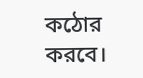কঠোর করবে।